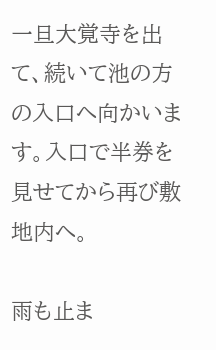一旦大覚寺を出て、続いて池の方の入口へ向かいます。入口で半券を見せてから再び敷地内へ。

雨も止ま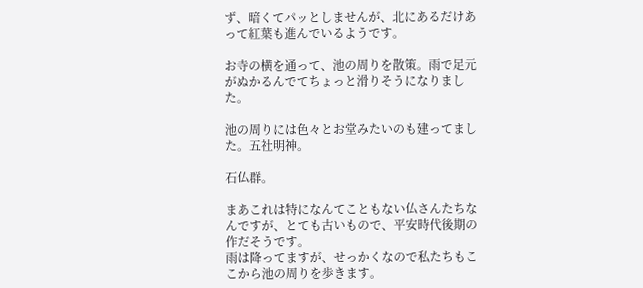ず、暗くてパッとしませんが、北にあるだけあって紅葉も進んでいるようです。

お寺の横を通って、池の周りを散策。雨で足元がぬかるんでてちょっと滑りそうになりました。

池の周りには色々とお堂みたいのも建ってました。五社明神。

石仏群。

まあこれは特になんてこともない仏さんたちなんですが、とても古いもので、平安時代後期の作だそうです。
雨は降ってますが、せっかくなので私たちもここから池の周りを歩きます。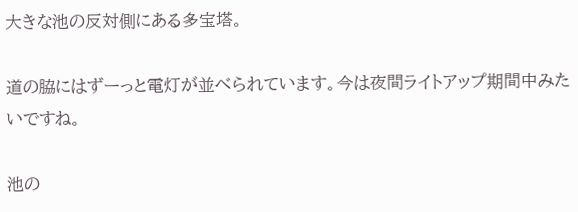大きな池の反対側にある多宝塔。

道の脇にはずーっと電灯が並べられています。今は夜間ライトアップ期間中みたいですね。

池の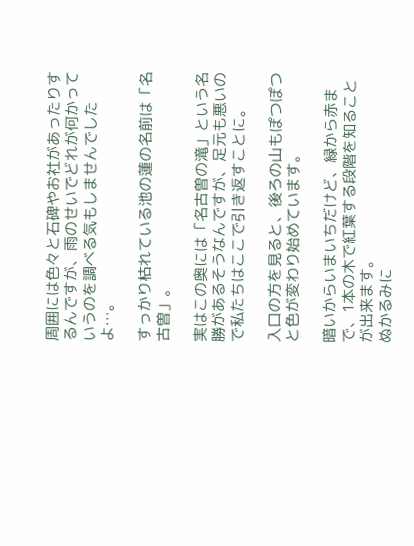周囲には色々と石碑やお社があったりするんですが、雨のせいでどれが何かっていうのを調べる気もしませんでしたよ…。

すっかり枯れている池の蓮の名前は「名古曽」。

実はこの奥には「名古曽の滝」という名勝があるそうなんですが、足元も悪いので私たちはここで引き返すことに。

入口の方を見ると、後ろの山もぽつぽつと色が変わり始めています。

暗いからいまいちだけど、緑から赤まで、1本の木で紅葉する段階を知ることが出来ます。
ぬかるみに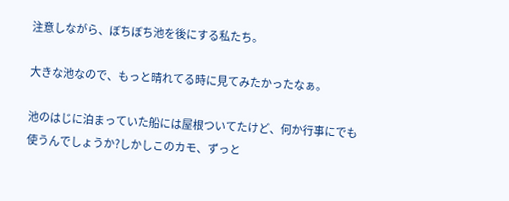注意しながら、ぼちぼち池を後にする私たち。

大きな池なので、もっと晴れてる時に見てみたかったなぁ。

池のはじに泊まっていた船には屋根ついてたけど、何か行事にでも使うんでしょうか?しかしこのカモ、ずっと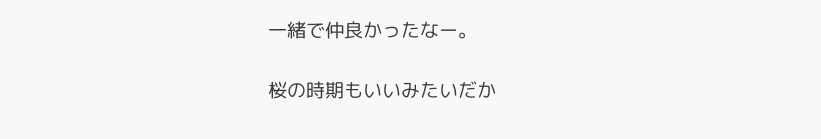一緒で仲良かったなー。

桜の時期もいいみたいだか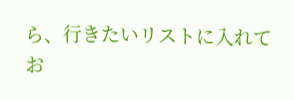ら、行きたいリストに入れてお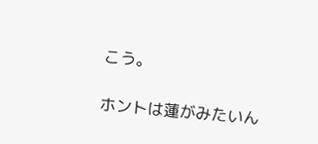こう。

ホントは蓮がみたいん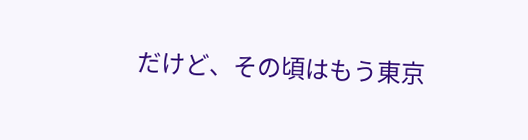だけど、その頃はもう東京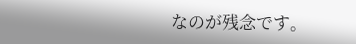なのが残念です。